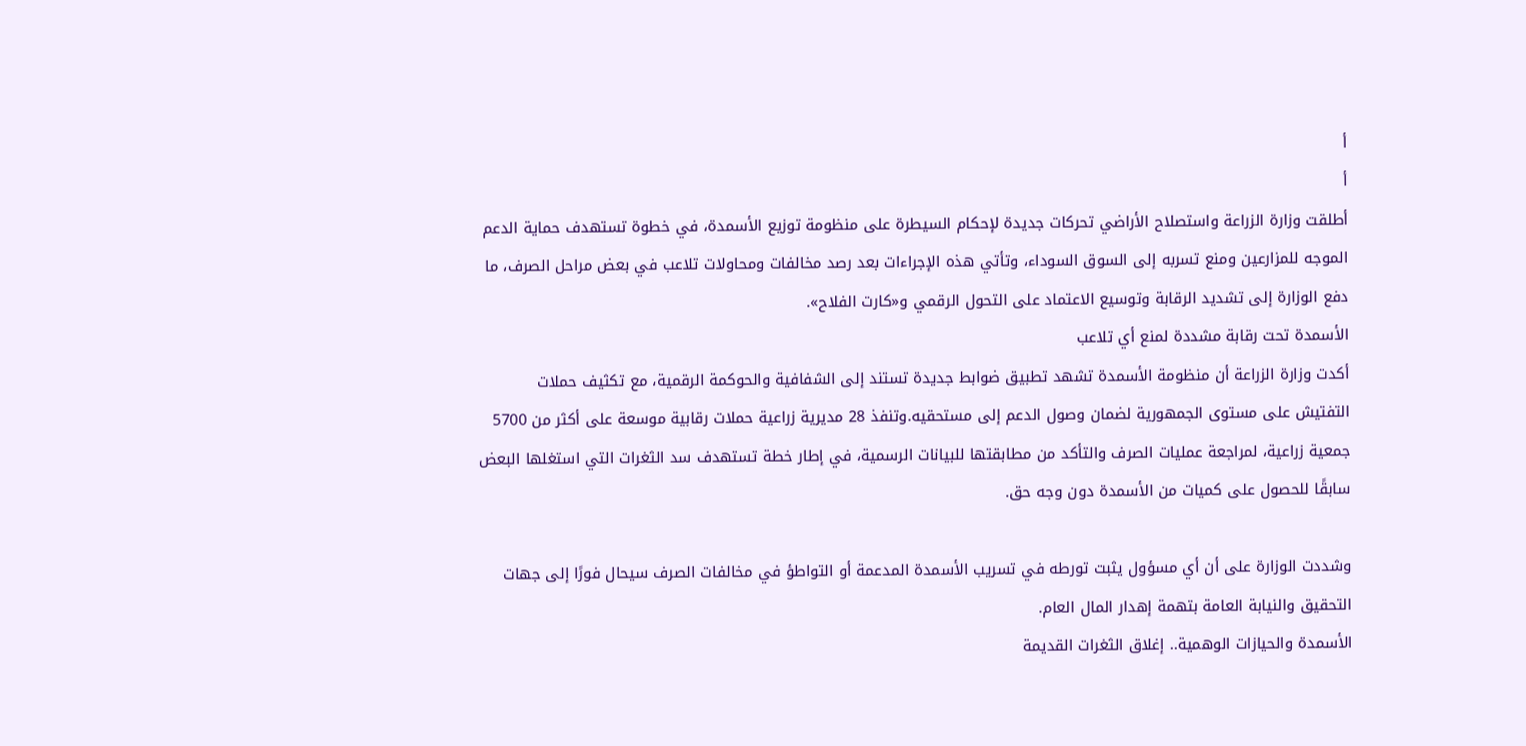أ
أ
أطلقت وزارة الزراعة واستصلاح الأراضي تحركات جديدة لإحكام السيطرة على منظومة توزيع الأسمدة، في خطوة تستهدف حماية الدعم الموجه للمزارعين ومنع تسربه إلى السوق السوداء، وتأتي هذه الإجراءات بعد رصد مخالفات ومحاولات تلاعب في بعض مراحل الصرف، ما دفع الوزارة إلى تشديد الرقابة وتوسيع الاعتماد على التحول الرقمي و«كارت الفلاح».
الأسمدة تحت رقابة مشددة لمنع أي تلاعب
أكدت وزارة الزراعة أن منظومة الأسمدة تشهد تطبيق ضوابط جديدة تستند إلى الشفافية والحوكمة الرقمية، مع تكثيف حملات التفتيش على مستوى الجمهورية لضمان وصول الدعم إلى مستحقيه.وتنفذ 28 مديرية زراعية حملات رقابية موسعة على أكثر من 5700 جمعية زراعية، لمراجعة عمليات الصرف والتأكد من مطابقتها للبيانات الرسمية، في إطار خطة تستهدف سد الثغرات التي استغلها البعض سابقًا للحصول على كميات من الأسمدة دون وجه حق.

وشددت الوزارة على أن أي مسؤول يثبت تورطه في تسريب الأسمدة المدعمة أو التواطؤ في مخالفات الصرف سيحال فورًا إلى جهات التحقيق والنيابة العامة بتهمة إهدار المال العام.
الأسمدة والحيازات الوهمية.. إغلاق الثغرات القديمة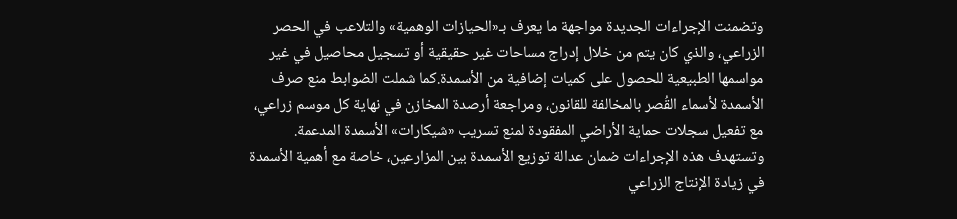وتضمنت الإجراءات الجديدة مواجهة ما يعرف بـ«الحيازات الوهمية» والتلاعب في الحصر الزراعي، والذي كان يتم من خلال إدراج مساحات غير حقيقية أو تسجيل محاصيل في غير مواسمها الطبيعية للحصول على كميات إضافية من الأسمدة.كما شملت الضوابط منع صرف الأسمدة لأسماء القُصر بالمخالفة للقانون، ومراجعة أرصدة المخازن في نهاية كل موسم زراعي، مع تفعيل سجلات حماية الأراضي المفقودة لمنع تسريب «شيكارات» الأسمدة المدعمة.
وتستهدف هذه الإجراءات ضمان عدالة توزيع الأسمدة بين المزارعين، خاصة مع أهمية الأسمدة في زيادة الإنتاج الزراعي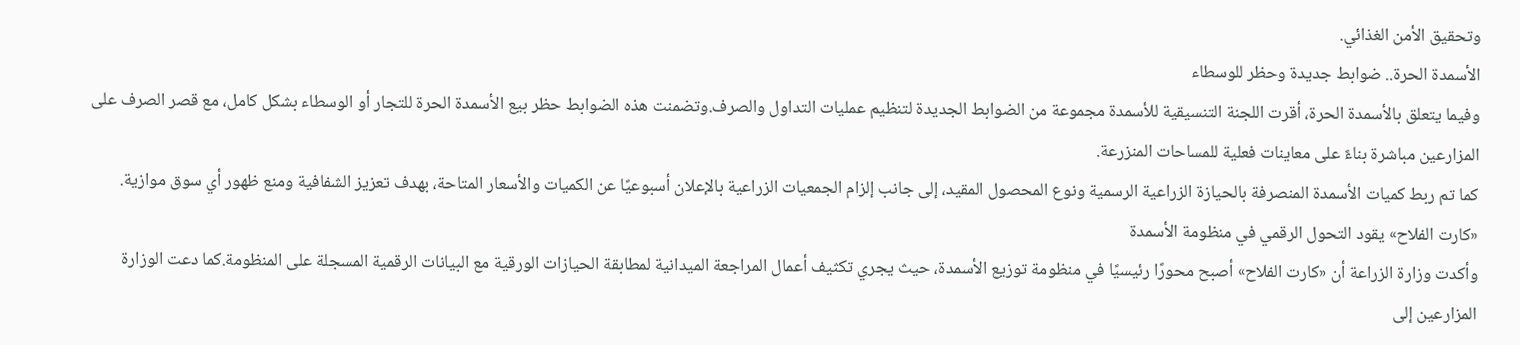وتحقيق الأمن الغذائي.
الأسمدة الحرة.. ضوابط جديدة وحظر للوسطاء
وفيما يتعلق بالأسمدة الحرة، أقرت اللجنة التنسيقية للأسمدة مجموعة من الضوابط الجديدة لتنظيم عمليات التداول والصرف.وتضمنت هذه الضوابط حظر بيع الأسمدة الحرة للتجار أو الوسطاء بشكل كامل، مع قصر الصرف على المزارعين مباشرة بناءً على معاينات فعلية للمساحات المنزرعة.
كما تم ربط كميات الأسمدة المنصرفة بالحيازة الزراعية الرسمية ونوع المحصول المقيد، إلى جانب إلزام الجمعيات الزراعية بالإعلان أسبوعيًا عن الكميات والأسعار المتاحة، بهدف تعزيز الشفافية ومنع ظهور أي سوق موازية.
«كارت الفلاح» يقود التحول الرقمي في منظومة الأسمدة
وأكدت وزارة الزراعة أن «كارت الفلاح» أصبح محورًا رئيسيًا في منظومة توزيع الأسمدة، حيث يجري تكثيف أعمال المراجعة الميدانية لمطابقة الحيازات الورقية مع البيانات الرقمية المسجلة على المنظومة.كما دعت الوزارة المزارعين إلى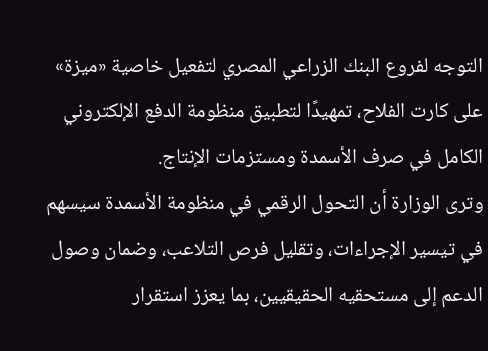التوجه لفروع البنك الزراعي المصري لتفعيل خاصية «ميزة» على كارت الفلاح، تمهيدًا لتطبيق منظومة الدفع الإلكتروني الكامل في صرف الأسمدة ومستزمات الإنتاج.
وترى الوزارة أن التحول الرقمي في منظومة الأسمدة سيسهم في تيسير الإجراءات، وتقليل فرص التلاعب، وضمان وصول الدعم إلى مستحقيه الحقيقيين، بما يعزز استقرار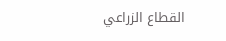القطاع الزراعي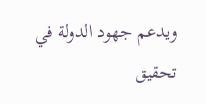ويدعم جهود الدولة في تحقيق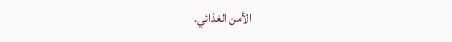الأمن الغذائي.